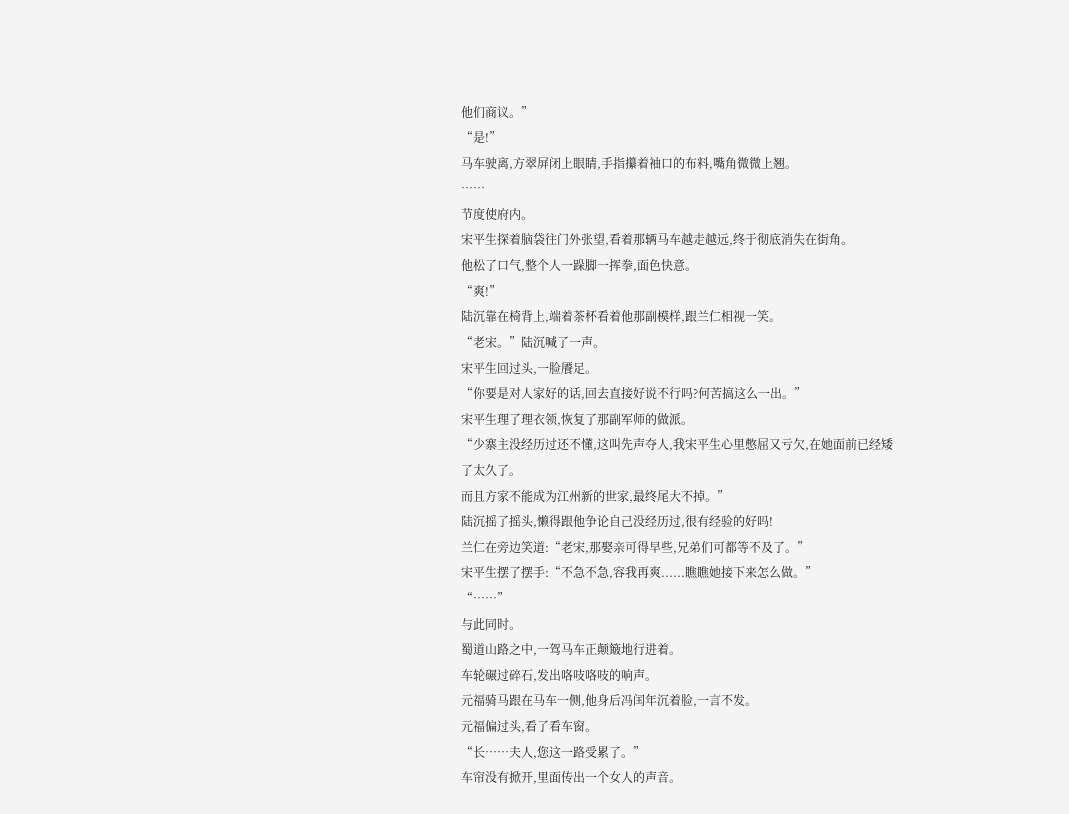他们商议。”
“是!”
马车驶离,方翠屏闭上眼睛,手指攥着袖口的布料,嘴角微微上翘。
……
节度使府内。
宋平生探着脑袋往门外张望,看着那辆马车越走越远,终于彻底消失在街角。
他松了口气,整个人一跺脚一挥拳,面色快意。
“爽!”
陆沉靠在椅背上,端着茶杯看着他那副模样,跟兰仁相视一笑。
“老宋。”陆沉喊了一声。
宋平生回过头,一脸餍足。
“你要是对人家好的话,回去直接好说不行吗?何苦搞这么一出。”
宋平生理了理衣领,恢复了那副军师的做派。
“少寨主没经历过还不懂,这叫先声夺人,我宋平生心里憋屈又亏欠,在她面前已经矮了太久了。
而且方家不能成为江州新的世家,最终尾大不掉。”
陆沉摇了摇头,懒得跟他争论自己没经历过,很有经验的好吗!
兰仁在旁边笑道:“老宋,那娶亲可得早些,兄弟们可都等不及了。”
宋平生摆了摆手:“不急不急,容我再爽......瞧瞧她接下来怎么做。”
“……”
与此同时。
蜀道山路之中,一驾马车正颠簸地行进着。
车轮碾过碎石,发出咯吱咯吱的响声。
元福骑马跟在马车一侧,他身后冯闰年沉着脸,一言不发。
元福偏过头,看了看车窗。
“长……夫人,您这一路受累了。”
车帘没有掀开,里面传出一个女人的声音。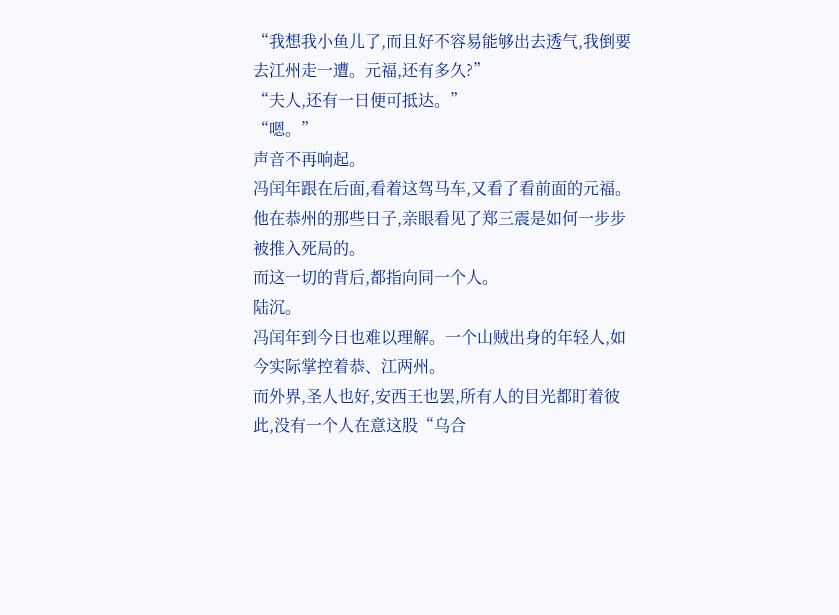“我想我小鱼儿了,而且好不容易能够出去透气,我倒要去江州走一遭。元福,还有多久?”
“夫人,还有一日便可抵达。”
“嗯。”
声音不再响起。
冯闰年跟在后面,看着这驾马车,又看了看前面的元福。
他在恭州的那些日子,亲眼看见了郑三震是如何一步步被推入死局的。
而这一切的背后,都指向同一个人。
陆沉。
冯闰年到今日也难以理解。一个山贼出身的年轻人,如今实际掌控着恭、江两州。
而外界,圣人也好,安西王也罢,所有人的目光都盯着彼此,没有一个人在意这股“乌合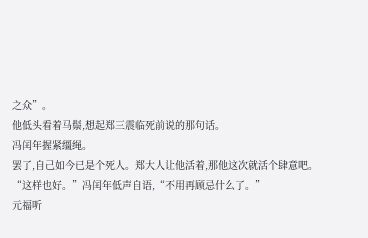之众”。
他低头看着马鬃,想起郑三震临死前说的那句话。
冯闰年握紧缰绳。
罢了,自己如今已是个死人。郑大人让他活着,那他这次就活个肆意吧。
“这样也好。”冯闰年低声自语,“不用再顾忌什么了。”
元福听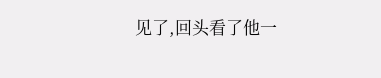见了,回头看了他一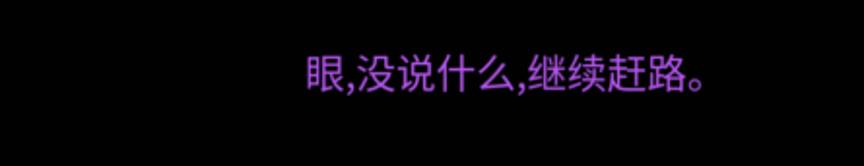眼,没说什么,继续赶路。